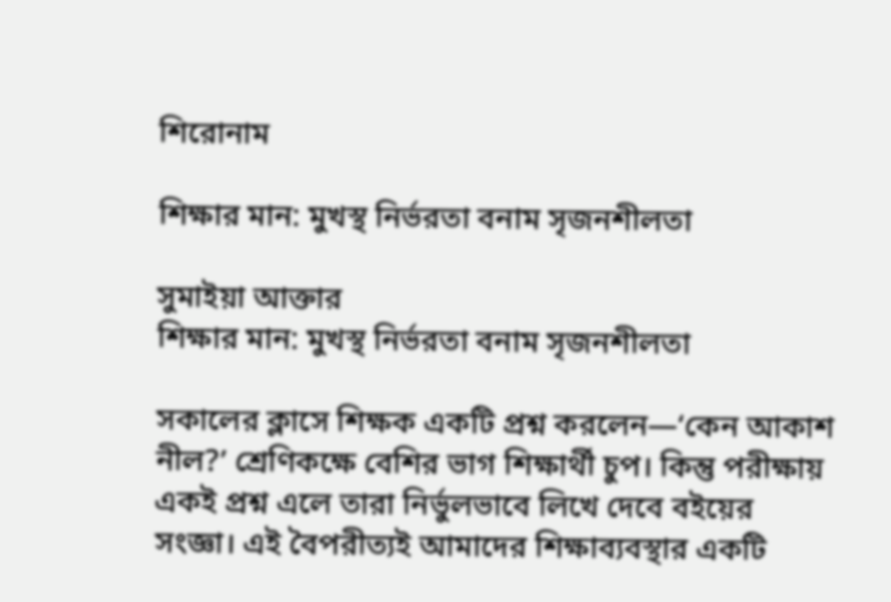শিরোনাম

শিক্ষার মান: মুখস্থ নির্ভরতা বনাম সৃজনশীলতা

সুমাইয়া আক্তার
শিক্ষার মান: মুখস্থ নির্ভরতা বনাম সৃজনশীলতা

সকালের ক্লাসে শিক্ষক একটি প্রশ্ন করলেন—‘কেন আকাশ নীল?’ শ্রেণিকক্ষে বেশির ভাগ শিক্ষার্থী চুপ। কিন্তু পরীক্ষায় একই প্রশ্ন এলে তারা নির্ভুলভাবে লিখে দেবে বইয়ের সংজ্ঞা। এই বৈপরীত্যই আমাদের শিক্ষাব্যবস্থার একটি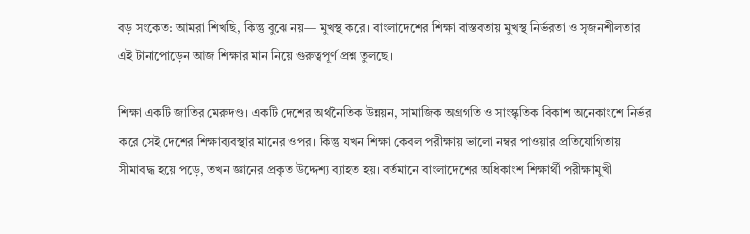বড় সংকেত: আমরা শিখছি, কিন্তু বুঝে নয়— মুখস্থ করে। বাংলাদেশের শিক্ষা বাস্তবতায় মুখস্থ নির্ভরতা ও সৃজনশীলতার এই টানাপোড়েন আজ শিক্ষার মান নিয়ে গুরুত্বপূর্ণ প্রশ্ন তুলছে।

শিক্ষা একটি জাতির মেরুদণ্ড। একটি দেশের অর্থনৈতিক উন্নয়ন, সামাজিক অগ্রগতি ও সাংস্কৃতিক বিকাশ অনেকাংশে নির্ভর করে সেই দেশের শিক্ষাব্যবস্থার মানের ওপর। কিন্তু যখন শিক্ষা কেবল পরীক্ষায় ভালো নম্বর পাওয়ার প্রতিযোগিতায় সীমাবদ্ধ হয়ে পড়ে, তখন জ্ঞানের প্রকৃত উদ্দেশ্য ব্যাহত হয়। বর্তমানে বাংলাদেশের অধিকাংশ শিক্ষার্থী পরীক্ষামুখী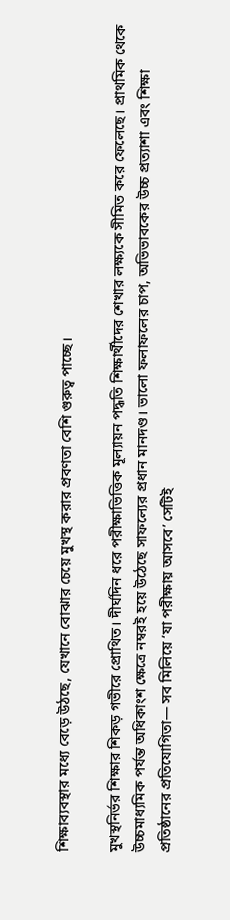শিক্ষাব্যবস্থার মধ্যে বেড়ে উঠছে, যেখানে বোঝার চেয়ে মুখস্থ করার প্রবণতা বেশি গুরুত্ব পাচ্ছে।

মুখস্থনির্ভর শিক্ষার শিকড় গভীরে প্রোথিত। দীর্ঘদিন ধরে পরীক্ষাভিত্তিক মূল্যায়ন পদ্ধতি শিক্ষার্থীদের শেখার লক্ষ্যকে সীমিত করে ফেলেছে। প্রাথমিক থেকে উচ্চমাধ্যমিক পর্যন্ত অধিকাংশ ক্ষেত্রে নম্বরই হয়ে উঠেছে সাফল্যের প্রধান মানদণ্ড। ভালো ফলাফলের চাপ, অভিভাবকের উচ্চ প্রত্যাশা এবং শিক্ষা প্রতিষ্ঠানের প্রতিযোগিতা— সব মিলিয়ে ‘যা পরীক্ষায় আসবে’ সেটিই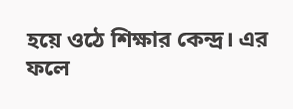হয়ে ওঠে শিক্ষার কেন্দ্র। এর ফলে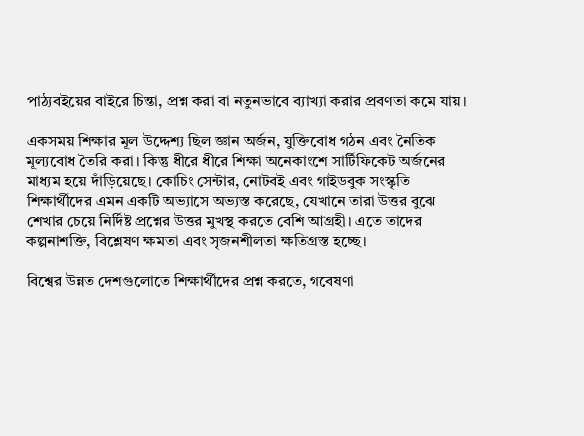পাঠ্যবইয়ের বাইরে চিন্তা, প্রশ্ন করা বা নতুনভাবে ব্যাখ্যা করার প্রবণতা কমে যায়।

একসময় শিক্ষার মূল উদ্দেশ্য ছিল জ্ঞান অর্জন, যুক্তিবোধ গঠন এবং নৈতিক মূল্যবোধ তৈরি করা। কিন্তু ধীরে ধীরে শিক্ষা অনেকাংশে সার্টিফিকেট অর্জনের মাধ্যম হয়ে দাঁড়িয়েছে। কোচিং সেন্টার, নোটবই এবং গাইডবুক সংস্কৃতি শিক্ষার্থীদের এমন একটি অভ্যাসে অভ্যস্ত করেছে, যেখানে তারা উত্তর বুঝে শেখার চেয়ে নির্দিষ্ট প্রশ্নের উত্তর মুখস্থ করতে বেশি আগ্রহী। এতে তাদের কল্পনাশক্তি, বিশ্লেষণ ক্ষমতা এবং সৃজনশীলতা ক্ষতিগ্রস্ত হচ্ছে।

বিশ্বের উন্নত দেশগুলোতে শিক্ষার্থীদের প্রশ্ন করতে, গবেষণা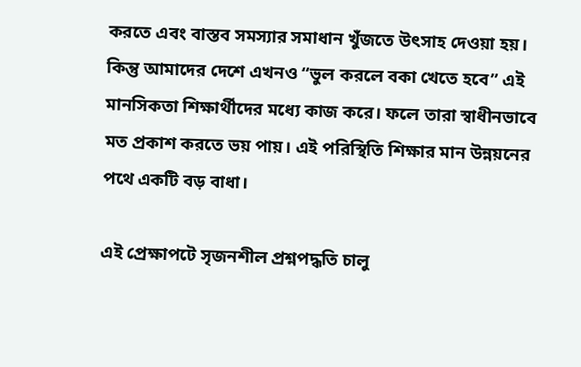করতে এবং বাস্তব সমস্যার সমাধান খুঁজতে উৎসাহ দেওয়া হয়। কিন্তু আমাদের দেশে এখনও “ভুল করলে বকা খেতে হবে” এই মানসিকতা শিক্ষার্থীদের মধ্যে কাজ করে। ফলে তারা স্বাধীনভাবে মত প্রকাশ করতে ভয় পায়। এই পরিস্থিতি শিক্ষার মান উন্নয়নের পথে একটি বড় বাধা।

এই প্রেক্ষাপটে সৃজনশীল প্রশ্নপদ্ধতি চালু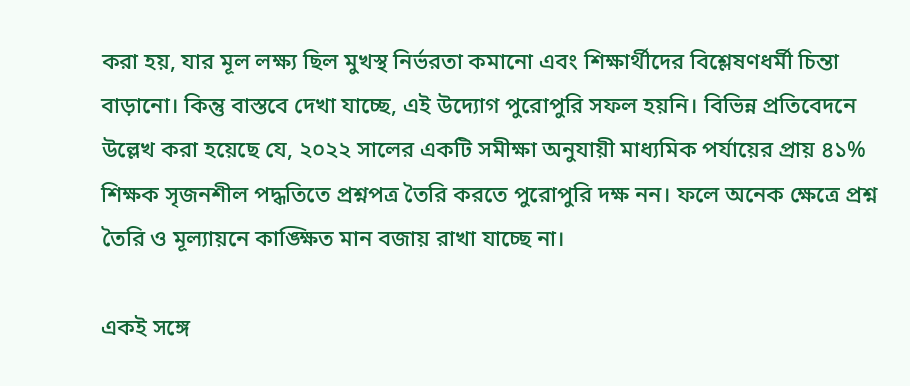করা হয়, যার মূল লক্ষ্য ছিল মুখস্থ নির্ভরতা কমানো এবং শিক্ষার্থীদের বিশ্লেষণধর্মী চিন্তা বাড়ানো। কিন্তু বাস্তবে দেখা যাচ্ছে, এই উদ্যোগ পুরোপুরি সফল হয়নি। বিভিন্ন প্রতিবেদনে উল্লেখ করা হয়েছে যে, ২০২২ সালের একটি সমীক্ষা অনুযায়ী মাধ্যমিক পর্যায়ের প্রায় ৪১% শিক্ষক সৃজনশীল পদ্ধতিতে প্রশ্নপত্র তৈরি করতে পুরোপুরি দক্ষ নন। ফলে অনেক ক্ষেত্রে প্রশ্ন তৈরি ও মূল্যায়নে কাঙ্ক্ষিত মান বজায় রাখা যাচ্ছে না।

একই সঙ্গে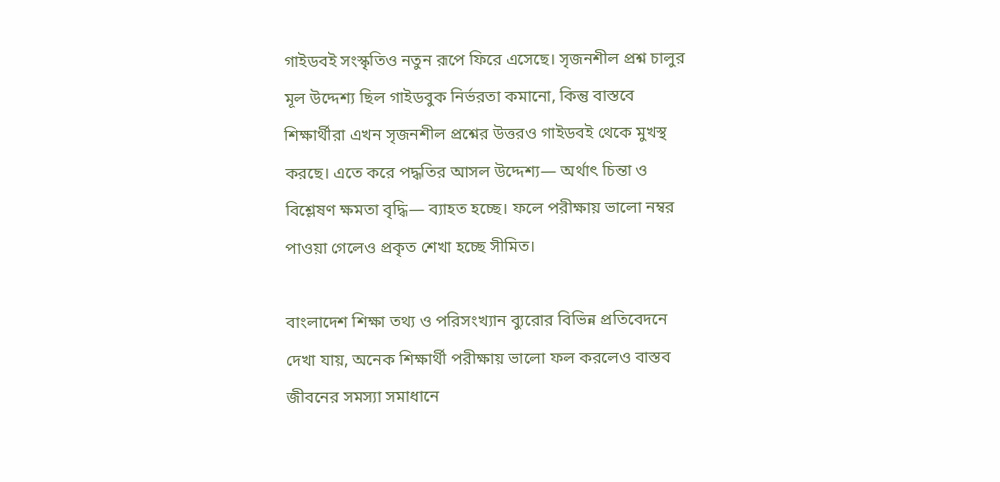গাইডবই সংস্কৃতিও নতুন রূপে ফিরে এসেছে। সৃজনশীল প্রশ্ন চালুর মূল উদ্দেশ্য ছিল গাইডবুক নির্ভরতা কমানো, কিন্তু বাস্তবে শিক্ষার্থীরা এখন সৃজনশীল প্রশ্নের উত্তরও গাইডবই থেকে মুখস্থ করছে। এতে করে পদ্ধতির আসল উদ্দেশ্য— অর্থাৎ চিন্তা ও বিশ্লেষণ ক্ষমতা বৃদ্ধি— ব্যাহত হচ্ছে। ফলে পরীক্ষায় ভালো নম্বর পাওয়া গেলেও প্রকৃত শেখা হচ্ছে সীমিত।

বাংলাদেশ শিক্ষা তথ্য ও পরিসংখ্যান ব্যুরোর বিভিন্ন প্রতিবেদনে দেখা যায়, অনেক শিক্ষার্থী পরীক্ষায় ভালো ফল করলেও বাস্তব জীবনের সমস্যা সমাধানে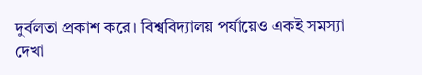দুর্বলতা প্রকাশ করে। বিশ্ববিদ্যালয় পর্যায়েও একই সমস্যা দেখা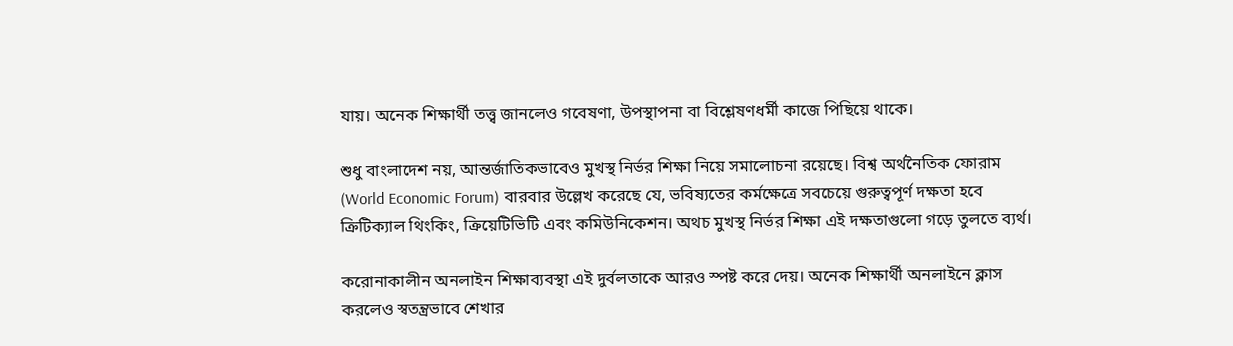যায়। অনেক শিক্ষার্থী তত্ত্ব জানলেও গবেষণা, উপস্থাপনা বা বিশ্লেষণধর্মী কাজে পিছিয়ে থাকে।

শুধু বাংলাদেশ নয়, আন্তর্জাতিকভাবেও মুখস্থ নির্ভর শিক্ষা নিয়ে সমালোচনা রয়েছে। বিশ্ব অর্থনৈতিক ফোরাম (World Economic Forum) বারবার উল্লেখ করেছে যে, ভবিষ্যতের কর্মক্ষেত্রে সবচেয়ে গুরুত্বপূর্ণ দক্ষতা হবে ক্রিটিক্যাল থিংকিং, ক্রিয়েটিভিটি এবং কমিউনিকেশন। অথচ মুখস্থ নির্ভর শিক্ষা এই দক্ষতাগুলো গড়ে তুলতে ব্যর্থ।

করোনাকালীন অনলাইন শিক্ষাব্যবস্থা এই দুর্বলতাকে আরও স্পষ্ট করে দেয়। অনেক শিক্ষার্থী অনলাইনে ক্লাস করলেও স্বতন্ত্রভাবে শেখার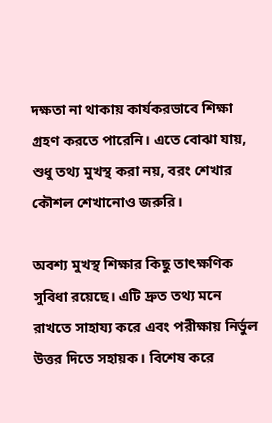দক্ষতা না থাকায় কার্যকরভাবে শিক্ষা গ্রহণ করতে পারেনি। এতে বোঝা যায়, শুধু তথ্য মুখস্থ করা নয়, বরং শেখার কৌশল শেখানোও জরুরি।

অবশ্য মুখস্থ শিক্ষার কিছু তাৎক্ষণিক সুবিধা রয়েছে। এটি দ্রুত তথ্য মনে রাখতে সাহায্য করে এবং পরীক্ষায় নির্ভুল উত্তর দিতে সহায়ক। বিশেষ করে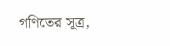গণিতের সূত্র,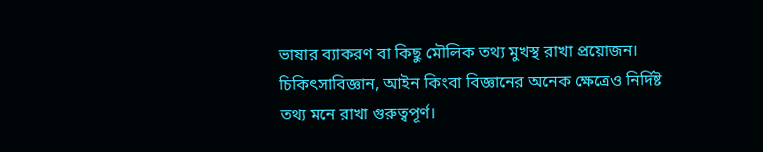ভাষার ব্যাকরণ বা কিছু মৌলিক তথ্য মুখস্থ রাখা প্রয়োজন। চিকিৎসাবিজ্ঞান, আইন কিংবা বিজ্ঞানের অনেক ক্ষেত্রেও নির্দিষ্ট তথ্য মনে রাখা গুরুত্বপূর্ণ।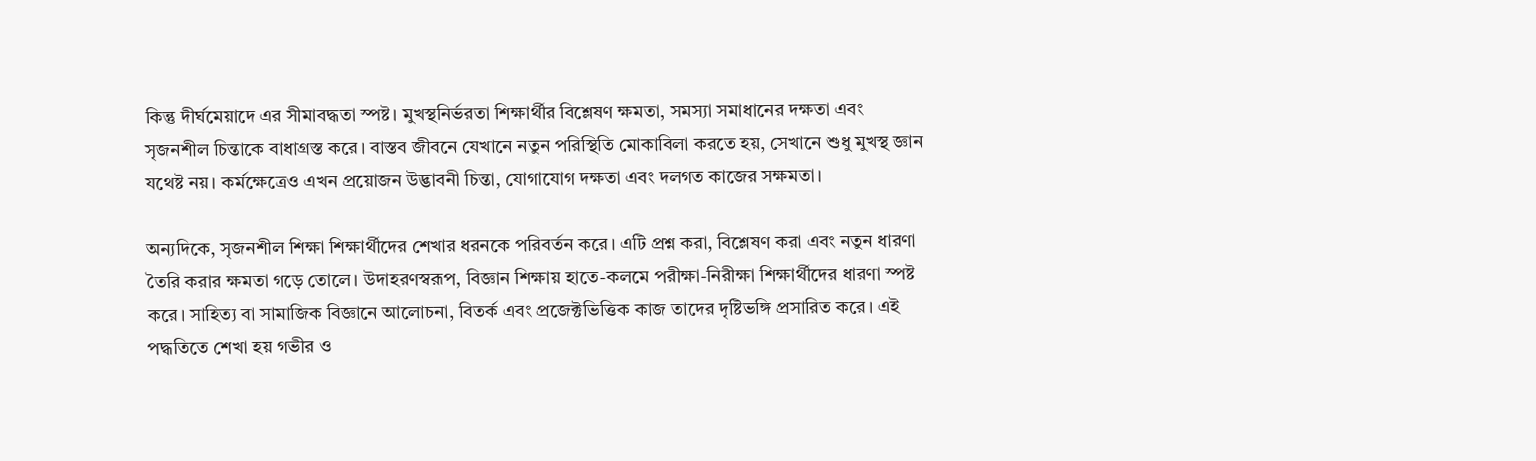কিন্তু দীর্ঘমেয়াদে এর সীমাবদ্ধতা স্পষ্ট। মুখস্থনির্ভরতা শিক্ষার্থীর বিশ্লেষণ ক্ষমতা, সমস্যা সমাধানের দক্ষতা এবং সৃজনশীল চিন্তাকে বাধাগ্রস্ত করে। বাস্তব জীবনে যেখানে নতুন পরিস্থিতি মোকাবিলা করতে হয়, সেখানে শুধু মুখস্থ জ্ঞান যথেষ্ট নয়। কর্মক্ষেত্রেও এখন প্রয়োজন উদ্ভাবনী চিন্তা, যোগাযোগ দক্ষতা এবং দলগত কাজের সক্ষমতা।

অন্যদিকে, সৃজনশীল শিক্ষা শিক্ষার্থীদের শেখার ধরনকে পরিবর্তন করে। এটি প্রশ্ন করা, বিশ্লেষণ করা এবং নতুন ধারণা তৈরি করার ক্ষমতা গড়ে তোলে। উদাহরণস্বরূপ, বিজ্ঞান শিক্ষায় হাতে-কলমে পরীক্ষা-নিরীক্ষা শিক্ষার্থীদের ধারণা স্পষ্ট করে। সাহিত্য বা সামাজিক বিজ্ঞানে আলোচনা, বিতর্ক এবং প্রজেক্টভিত্তিক কাজ তাদের দৃষ্টিভঙ্গি প্রসারিত করে। এই পদ্ধতিতে শেখা হয় গভীর ও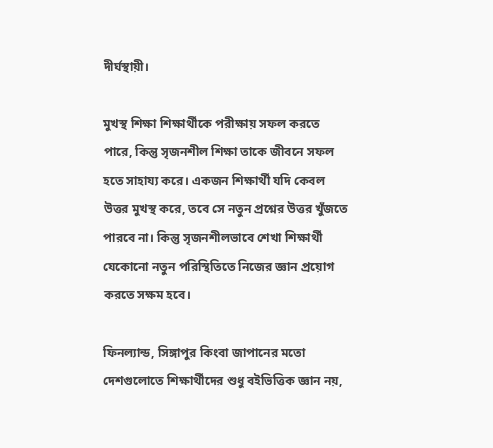দীর্ঘস্থায়ী।

মুখস্থ শিক্ষা শিক্ষার্থীকে পরীক্ষায় সফল করতে পারে, কিন্তু সৃজনশীল শিক্ষা তাকে জীবনে সফল হতে সাহায্য করে। একজন শিক্ষার্থী যদি কেবল উত্তর মুখস্থ করে, তবে সে নতুন প্রশ্নের উত্তর খুঁজতে পারবে না। কিন্তু সৃজনশীলভাবে শেখা শিক্ষার্থী যেকোনো নতুন পরিস্থিতিতে নিজের জ্ঞান প্রয়োগ করতে সক্ষম হবে।

ফিনল্যান্ড, সিঙ্গাপুর কিংবা জাপানের মতো দেশগুলোতে শিক্ষার্থীদের শুধু বইভিত্তিক জ্ঞান নয়,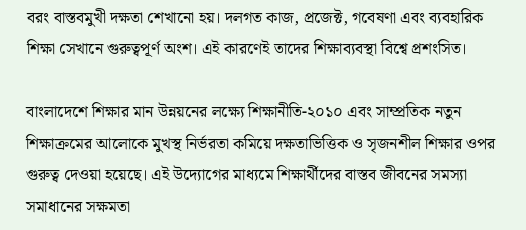বরং বাস্তবমুখী দক্ষতা শেখানো হয়। দলগত কাজ, প্রজেক্ট, গবেষণা এবং ব্যবহারিক শিক্ষা সেখানে গুরুত্বপূর্ণ অংশ। এই কারণেই তাদের শিক্ষাব্যবস্থা বিশ্বে প্রশংসিত।

বাংলাদেশে শিক্ষার মান উন্নয়নের লক্ষ্যে শিক্ষানীতি-২০১০ এবং সাম্প্রতিক নতুন শিক্ষাক্রমের আলোকে মুখস্থ নির্ভরতা কমিয়ে দক্ষতাভিত্তিক ও সৃজনশীল শিক্ষার ওপর গুরুত্ব দেওয়া হয়েছে। এই উদ্যোগের মাধ্যমে শিক্ষার্থীদের বাস্তব জীবনের সমস্যা সমাধানের সক্ষমতা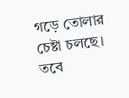গড়ে তোলার চেষ্টা চলছে। তবে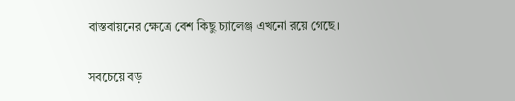বাস্তবায়নের ক্ষেত্রে বেশ কিছু চ্যালেঞ্জ এখনো রয়ে গেছে।

সবচেয়ে বড়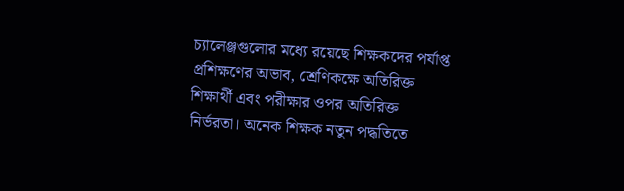চ্যালেঞ্জগুলোর মধ্যে রয়েছে শিক্ষকদের পর্যাপ্ত প্রশিক্ষণের অভাব, শ্রেণিকক্ষে অতিরিক্ত শিক্ষার্থী এবং পরীক্ষার ওপর অতিরিক্ত নির্ভরতা। অনেক শিক্ষক নতুন পদ্ধতিতে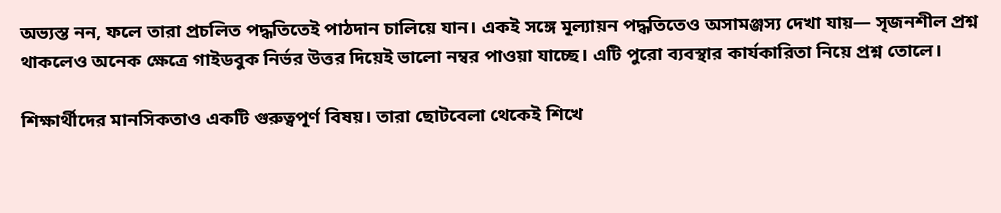অভ্যস্ত নন, ফলে তারা প্রচলিত পদ্ধতিতেই পাঠদান চালিয়ে যান। একই সঙ্গে মূল্যায়ন পদ্ধতিতেও অসামঞ্জস্য দেখা যায়— সৃজনশীল প্রশ্ন থাকলেও অনেক ক্ষেত্রে গাইডবুক নির্ভর উত্তর দিয়েই ভালো নম্বর পাওয়া যাচ্ছে। এটি পুরো ব্যবস্থার কার্যকারিতা নিয়ে প্রশ্ন তোলে।

শিক্ষার্থীদের মানসিকতাও একটি গুরুত্বপূর্ণ বিষয়। তারা ছোটবেলা থেকেই শিখে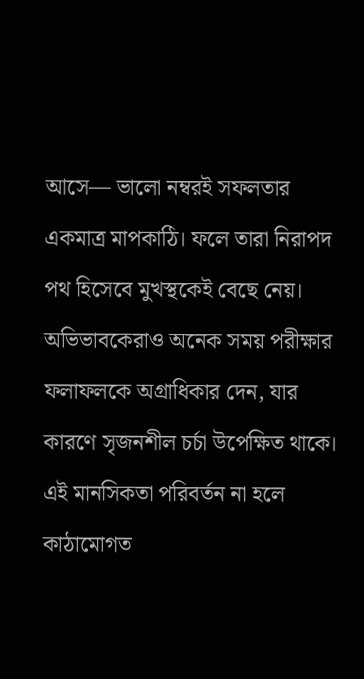আসে— ভালো নম্বরই সফলতার একমাত্র মাপকাঠি। ফলে তারা নিরাপদ পথ হিসেবে মুখস্থকেই বেছে নেয়। অভিভাবকেরাও অনেক সময় পরীক্ষার ফলাফলকে অগ্রাধিকার দেন, যার কারণে সৃজনশীল চর্চা উপেক্ষিত থাকে। এই মানসিকতা পরিবর্তন না হলে কাঠামোগত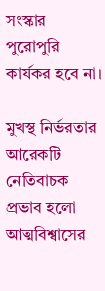সংস্কার পুরোপুরি কার্যকর হবে না।

মুখস্থ নির্ভরতার আরেকটি নেতিবাচক প্রভাব হলো আত্মবিশ্বাসের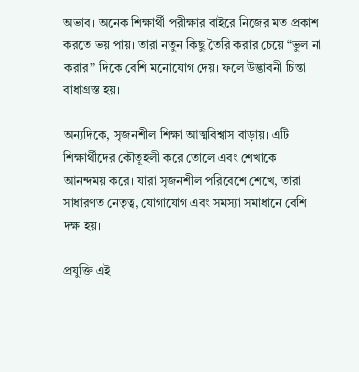অভাব। অনেক শিক্ষার্থী পরীক্ষার বাইরে নিজের মত প্রকাশ করতে ভয় পায়। তারা নতুন কিছু তৈরি করার চেয়ে “ভুল না করার” দিকে বেশি মনোযোগ দেয়। ফলে উদ্ভাবনী চিন্তা বাধাগ্রস্ত হয়।

অন্যদিকে, সৃজনশীল শিক্ষা আত্মবিশ্বাস বাড়ায়। এটি শিক্ষার্থীদের কৌতূহলী করে তোলে এবং শেখাকে আনন্দময় করে। যারা সৃজনশীল পরিবেশে শেখে, তারা সাধারণত নেতৃত্ব, যোগাযোগ এবং সমস্যা সমাধানে বেশি দক্ষ হয়।

প্রযুক্তি এই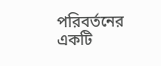পরিবর্তনের একটি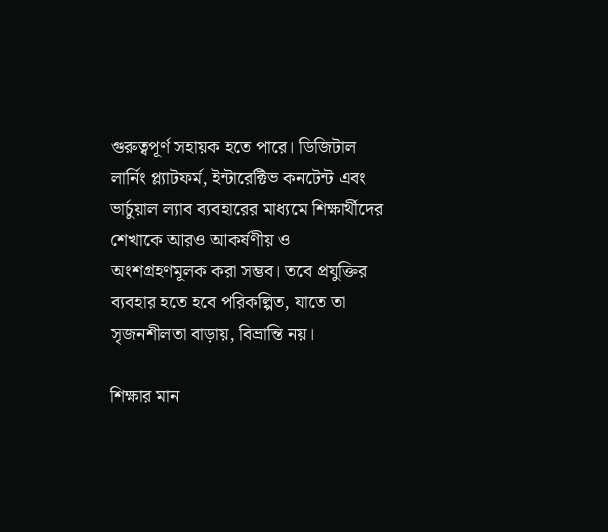গুরুত্বপূর্ণ সহায়ক হতে পারে। ডিজিটাল লার্নিং প্ল্যাটফর্ম, ইন্টারেক্টিভ কনটেন্ট এবং ভার্চুয়াল ল্যাব ব্যবহারের মাধ্যমে শিক্ষার্থীদের শেখাকে আরও আকর্ষণীয় ও অংশগ্রহণমূলক করা সম্ভব। তবে প্রযুক্তির ব্যবহার হতে হবে পরিকল্পিত, যাতে তা সৃজনশীলতা বাড়ায়, বিভ্রান্তি নয়।

শিক্ষার মান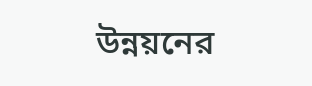উন্নয়নের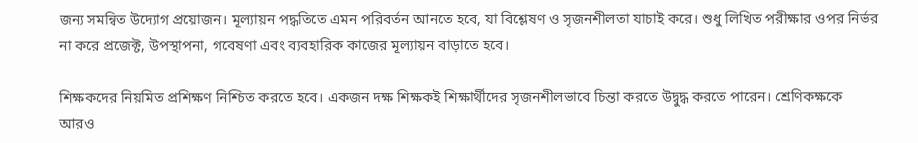জন্য সমন্বিত উদ্যোগ প্রয়োজন। মূল্যায়ন পদ্ধতিতে এমন পরিবর্তন আনতে হবে, যা বিশ্লেষণ ও সৃজনশীলতা যাচাই করে। শুধু লিখিত পরীক্ষার ওপর নির্ভর না করে প্রজেক্ট, উপস্থাপনা, গবেষণা এবং ব্যবহারিক কাজের মূল্যায়ন বাড়াতে হবে।

শিক্ষকদের নিয়মিত প্রশিক্ষণ নিশ্চিত করতে হবে। একজন দক্ষ শিক্ষকই শিক্ষার্থীদের সৃজনশীলভাবে চিন্তা করতে উদ্বুদ্ধ করতে পারেন। শ্রেণিকক্ষকে আরও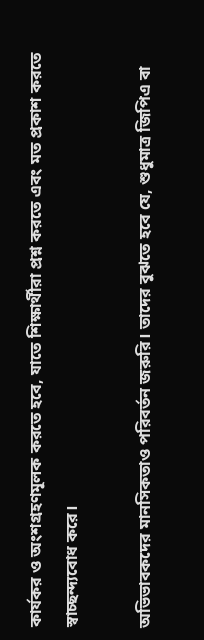কার্যকর ও অংশগ্রহণমূলক করতে হবে, যাতে শিক্ষার্থীরা প্রশ্ন করতে এবং মত প্রকাশ করতে স্বাচ্ছন্দ্যবোধ করে।

অভিভাবকদের মানসিকতাও পরিবর্তন জরুরি। তাদের বুঝতে হবে যে, শুধুমাত্র জিপিএ বা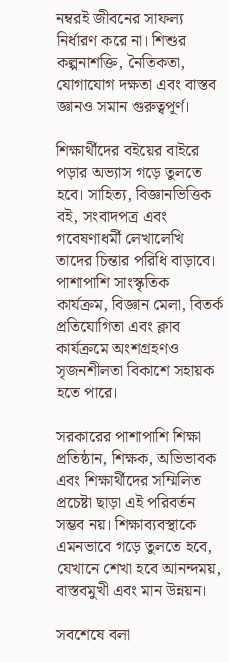নম্বরই জীবনের সাফল্য নির্ধারণ করে না। শিশুর কল্পনাশক্তি, নৈতিকতা, যোগাযোগ দক্ষতা এবং বাস্তব জ্ঞানও সমান গুরুত্বপূর্ণ।

শিক্ষার্থীদের বইয়ের বাইরে পড়ার অভ্যাস গড়ে তুলতে হবে। সাহিত্য, বিজ্ঞানভিত্তিক বই, সংবাদপত্র এবং গবেষণাধর্মী লেখালেখি তাদের চিন্তার পরিধি বাড়াবে। পাশাপাশি সাংস্কৃতিক কার্যক্রম, বিজ্ঞান মেলা, বিতর্ক প্রতিযোগিতা এবং ক্লাব কার্যক্রমে অংশগ্রহণও সৃজনশীলতা বিকাশে সহায়ক হতে পারে।

সরকারের পাশাপাশি শিক্ষা প্রতিষ্ঠান, শিক্ষক, অভিভাবক এবং শিক্ষার্থীদের সম্মিলিত প্রচেষ্টা ছাড়া এই পরিবর্তন সম্ভব নয়। শিক্ষাব্যবস্থাকে এমনভাবে গড়ে তুলতে হবে, যেখানে শেখা হবে আনন্দময়, বাস্তবমুখী এবং মান উন্নয়ন।

সবশেষে বলা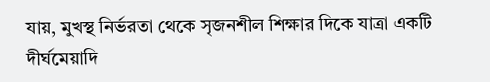যায়, মুখস্থ নির্ভরতা থেকে সৃজনশীল শিক্ষার দিকে যাত্রা একটি দীর্ঘমেয়াদি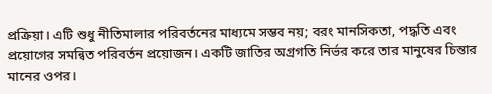প্রক্রিয়া। এটি শুধু নীতিমালার পরিবর্তনের মাধ্যমে সম্ভব নয়; বরং মানসিকতা, পদ্ধতি এবং প্রয়োগের সমন্বিত পরিবর্তন প্রয়োজন। একটি জাতির অগ্রগতি নির্ভর করে তার মানুষের চিন্তার মানের ওপর।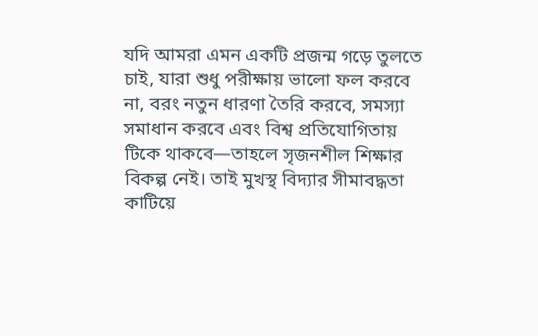যদি আমরা এমন একটি প্রজন্ম গড়ে তুলতে চাই, যারা শুধু পরীক্ষায় ভালো ফল করবে না, বরং নতুন ধারণা তৈরি করবে, সমস্যা সমাধান করবে এবং বিশ্ব প্রতিযোগিতায় টিকে থাকবে—তাহলে সৃজনশীল শিক্ষার বিকল্প নেই। তাই মুখস্থ বিদ্যার সীমাবদ্ধতা কাটিয়ে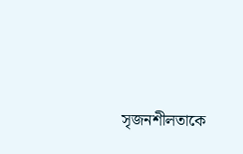সৃজনশীলতাকে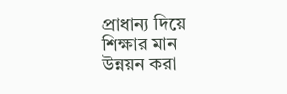প্রাধান্য দিয়ে শিক্ষার মান উন্নয়ন করা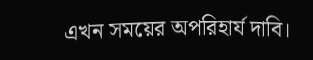এখন সময়ের অপরিহার্য দাবি।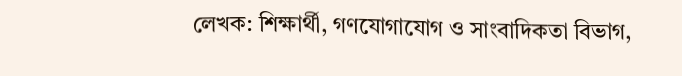লেখক: শিক্ষার্থী, গণযোগাযোগ ও সাংবাদিকতা বিভাগ,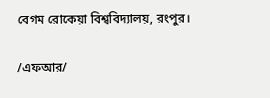বেগম রোকেয়া বিশ্ববিদ্যালয়, রংপুর।

/এফআর/